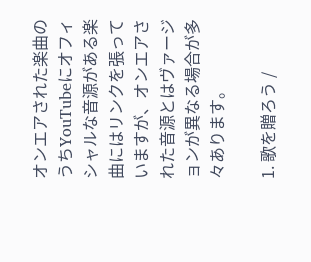オンエアされた楽曲のうちYouTubeにオフィシャルな音源がある楽曲にはリンクを張っていますが、オンエアされた音源とはヴァージョンが異なる場合が多々あります。

1. 歌を贈ろう /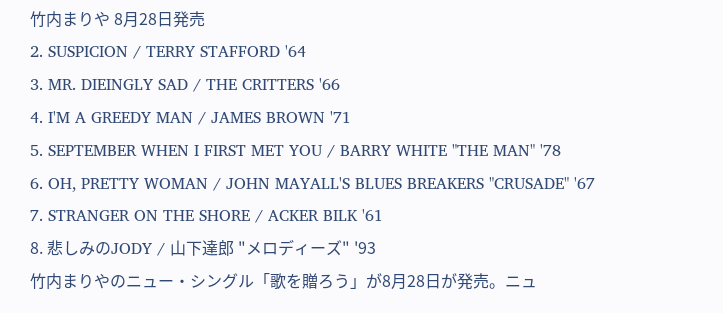竹内まりや 8月28日発売
2. SUSPICION / TERRY STAFFORD '64
3. MR. DIEINGLY SAD / THE CRITTERS '66
4. I'M A GREEDY MAN / JAMES BROWN '71
5. SEPTEMBER WHEN I FIRST MET YOU / BARRY WHITE "THE MAN" '78
6. OH, PRETTY WOMAN / JOHN MAYALL'S BLUES BREAKERS "CRUSADE" '67
7. STRANGER ON THE SHORE / ACKER BILK '61
8. 悲しみのJODY / 山下達郎 "メロディーズ" '93
竹内まりやのニュー・シングル「歌を贈ろう」が8月28日が発売。ニュ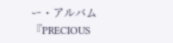ー・アルバム『PRECIOUS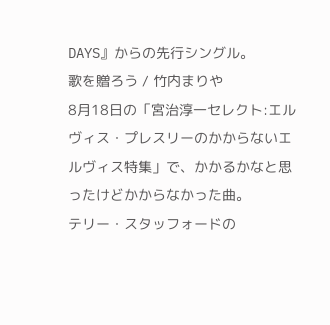DAYS』からの先行シングル。
歌を贈ろう / 竹内まりや
8月18日の「宮治淳一セレクト:エルヴィス・プレスリーのかからないエルヴィス特集」で、かかるかなと思ったけどかからなかった曲。
テリー・スタッフォードの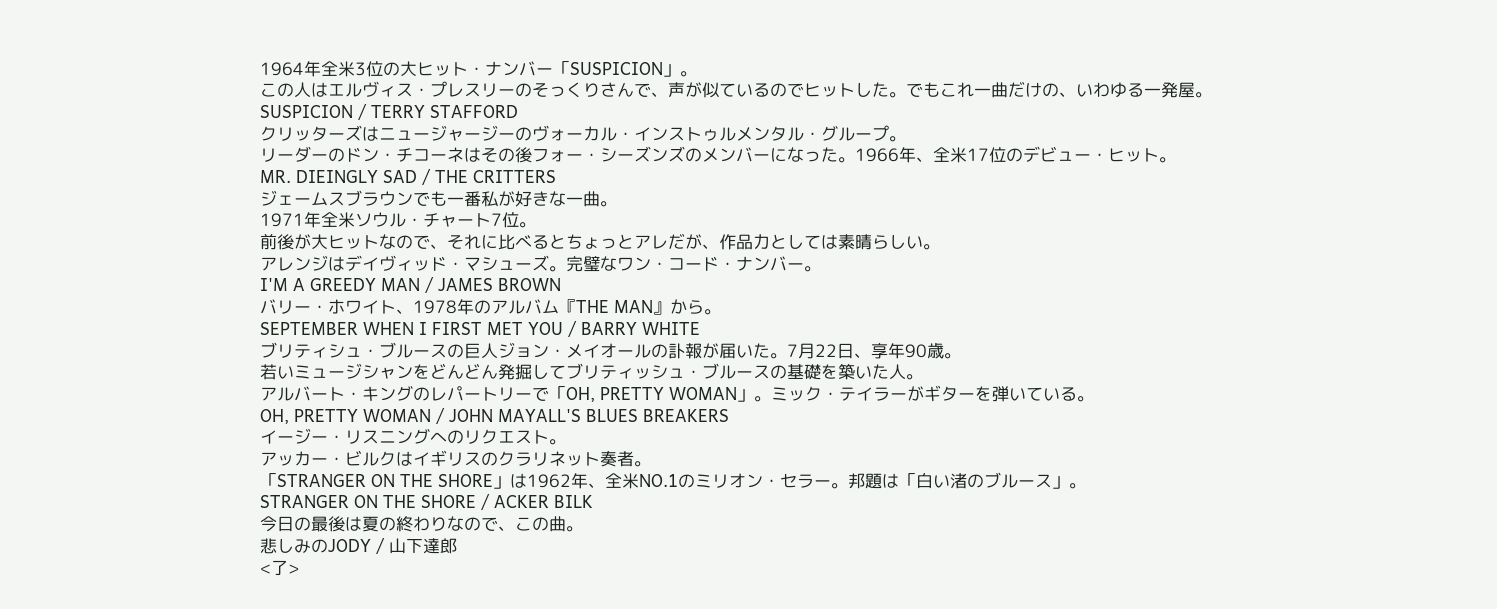1964年全米3位の大ヒット・ナンバー「SUSPICION」。
この人はエルヴィス・プレスリーのそっくりさんで、声が似ているのでヒットした。でもこれ一曲だけの、いわゆる一発屋。
SUSPICION / TERRY STAFFORD
クリッターズはニュージャージーのヴォーカル・インストゥルメンタル・グループ。
リーダーのドン・チコーネはその後フォー・シーズンズのメンバーになった。1966年、全米17位のデビュー・ヒット。
MR. DIEINGLY SAD / THE CRITTERS
ジェームスブラウンでも一番私が好きな一曲。
1971年全米ソウル・チャート7位。
前後が大ヒットなので、それに比べるとちょっとアレだが、作品力としては素晴らしい。
アレンジはデイヴィッド・マシューズ。完璧なワン・コード・ナンバー。
I'M A GREEDY MAN / JAMES BROWN
バリー・ホワイト、1978年のアルバム『THE MAN』から。
SEPTEMBER WHEN I FIRST MET YOU / BARRY WHITE
ブリティシュ・ブルースの巨人ジョン・メイオールの訃報が届いた。7月22日、享年90歳。
若いミュージシャンをどんどん発掘してブリティッシュ・ブルースの基礎を築いた人。
アルバート・キングのレパートリーで「OH, PRETTY WOMAN」。ミック・テイラーがギターを弾いている。
OH, PRETTY WOMAN / JOHN MAYALL'S BLUES BREAKERS
イージー・リスニングへのリクエスト。
アッカー・ビルクはイギリスのクラリネット奏者。
「STRANGER ON THE SHORE」は1962年、全米NO.1のミリオン・セラー。邦題は「白い渚のブルース」。
STRANGER ON THE SHORE / ACKER BILK
今日の最後は夏の終わりなので、この曲。
悲しみのJODY / 山下達郎
<了>